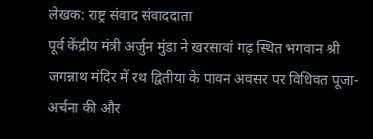लेखक: राष्ट्र संवाद संवाददाता
पूर्व केंद्रीय मंत्री अर्जुन मुंडा ने खरसावां गढ़ स्थित भगवान श्री जगन्नाथ मंदिर में रथ द्वितीया के पावन अवसर पर विधिवत पूजा-अर्चना की और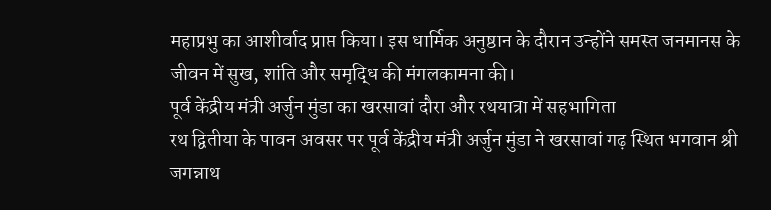महाप्रभु का आशीर्वाद प्राप्त किया। इस धार्मिक अनुष्ठान के दौरान उन्होंने समस्त जनमानस के जीवन में सुख, शांति और समृद्धि की मंगलकामना की।
पूर्व केंद्रीय मंत्री अर्जुन मुंडा का खरसावां दौरा और रथयात्रा में सहभागिता
रथ द्वितीया के पावन अवसर पर पूर्व केंद्रीय मंत्री अर्जुन मुंडा ने खरसावां गढ़ स्थित भगवान श्री जगन्नाथ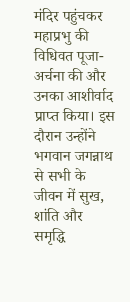मंदिर पहुंचकर महाप्रभु की विधिवत पूजा-अर्चना की और उनका आशीर्वाद प्राप्त किया। इस दौरान उन्होंने भगवान जगन्नाथ से सभी के जीवन में सुख, शांति और समृद्धि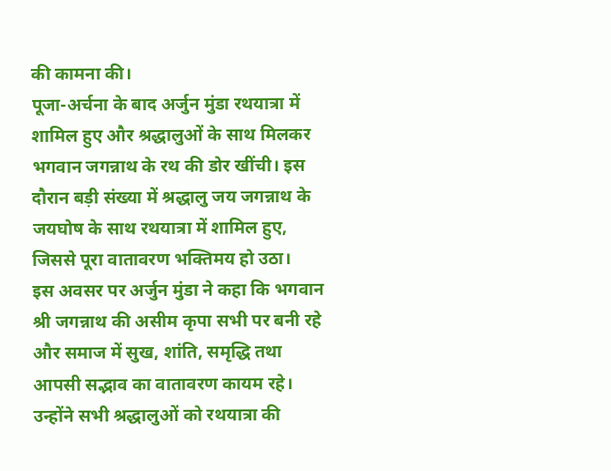की कामना की।
पूजा-अर्चना के बाद अर्जुन मुंडा रथयात्रा में शामिल हुए और श्रद्धालुओं के साथ मिलकर भगवान जगन्नाथ के रथ की डोर खींची। इस दौरान बड़ी संख्या में श्रद्धालु जय जगन्नाथ के जयघोष के साथ रथयात्रा में शामिल हुए, जिससे पूरा वातावरण भक्तिमय हो उठा।
इस अवसर पर अर्जुन मुंडा ने कहा कि भगवान श्री जगन्नाथ की असीम कृपा सभी पर बनी रहे और समाज में सुख, शांति, समृद्धि तथा आपसी सद्भाव का वातावरण कायम रहे। उन्होंने सभी श्रद्धालुओं को रथयात्रा की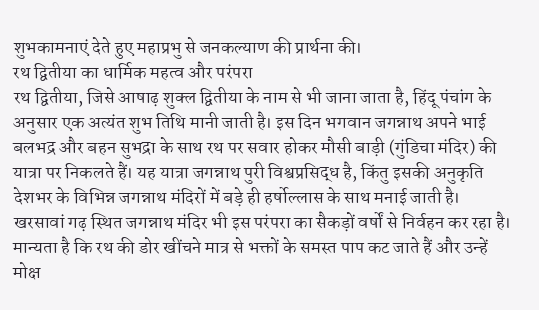शुभकामनाएं देते हुए महाप्रभु से जनकल्याण की प्रार्थना की।
रथ द्वितीया का धार्मिक महत्व और परंपरा
रथ द्वितीया, जिसे आषाढ़ शुक्ल द्वितीया के नाम से भी जाना जाता है, हिंदू पंचांग के अनुसार एक अत्यंत शुभ तिथि मानी जाती है। इस दिन भगवान जगन्नाथ अपने भाई बलभद्र और बहन सुभद्रा के साथ रथ पर सवार होकर मौसी बाड़ी (गुंडिचा मंदिर) की यात्रा पर निकलते हैं। यह यात्रा जगन्नाथ पुरी विश्वप्रसिद्ध है, किंतु इसकी अनुकृति देशभर के विभिन्न जगन्नाथ मंदिरों में बड़े ही हर्षोल्लास के साथ मनाई जाती है। खरसावां गढ़ स्थित जगन्नाथ मंदिर भी इस परंपरा का सैकड़ों वर्षों से निर्वहन कर रहा है। मान्यता है कि रथ की डोर खींचने मात्र से भक्तों के समस्त पाप कट जाते हैं और उन्हें मोक्ष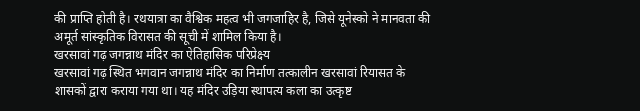की प्राप्ति होती है। रथयात्रा का वैश्विक महत्व भी जगजाहिर है, जिसे यूनेस्को ने मानवता की अमूर्त सांस्कृतिक विरासत की सूची में शामिल किया है।
खरसावां गढ़ जगन्नाथ मंदिर का ऐतिहासिक परिप्रेक्ष्य
खरसावां गढ़ स्थित भगवान जगन्नाथ मंदिर का निर्माण तत्कालीन खरसावां रियासत के शासकों द्वारा कराया गया था। यह मंदिर उड़िया स्थापत्य कला का उत्कृष्ट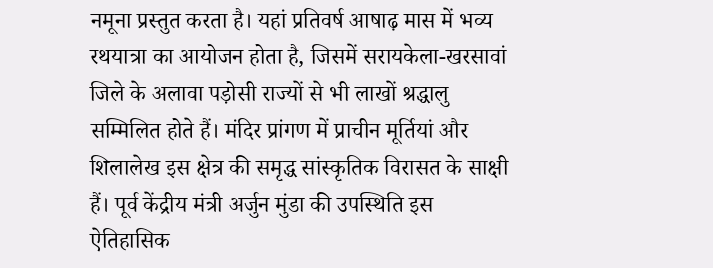नमूना प्रस्तुत करता है। यहां प्रतिवर्ष आषाढ़ मास में भव्य रथयात्रा का आयोजन होता है, जिसमें सरायकेला-खरसावां जिले के अलावा पड़ोसी राज्यों से भी लाखों श्रद्धालु सम्मिलित होते हैं। मंदिर प्रांगण में प्राचीन मूर्तियां और शिलालेख इस क्षेत्र की समृद्ध सांस्कृतिक विरासत के साक्षी हैं। पूर्व केंद्रीय मंत्री अर्जुन मुंडा की उपस्थिति इस ऐतिहासिक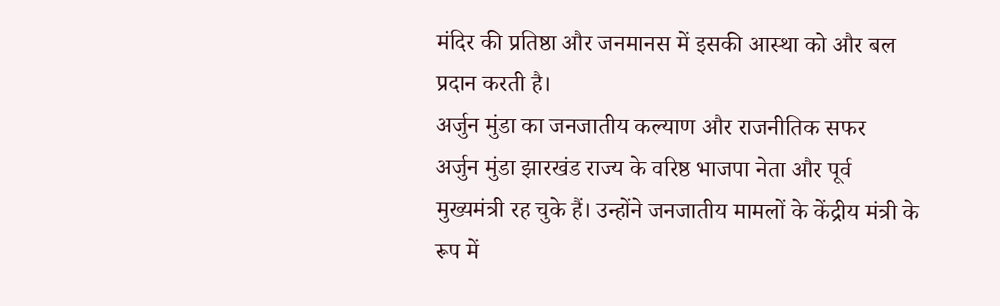मंदिर की प्रतिष्ठा और जनमानस में इसकी आस्था को और बल प्रदान करती है।
अर्जुन मुंडा का जनजातीय कल्याण और राजनीतिक सफर
अर्जुन मुंडा झारखंड राज्य के वरिष्ठ भाजपा नेता और पूर्व मुख्यमंत्री रह चुके हैं। उन्होंने जनजातीय मामलों के केंद्रीय मंत्री के रूप में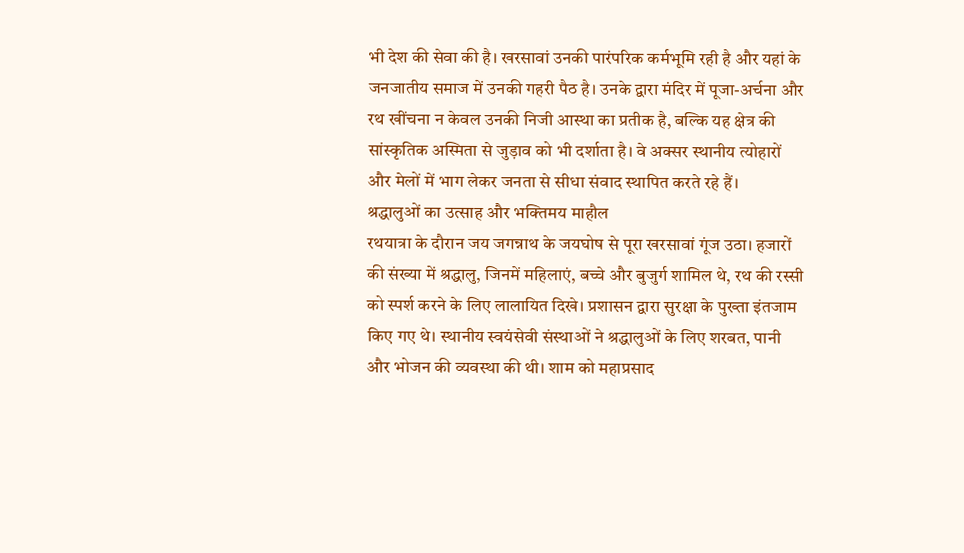भी देश की सेवा की है। खरसावां उनकी पारंपरिक कर्मभूमि रही है और यहां के जनजातीय समाज में उनकी गहरी पैठ है। उनके द्वारा मंदिर में पूजा-अर्चना और रथ खींचना न केवल उनकी निजी आस्था का प्रतीक है, बल्कि यह क्षेत्र की सांस्कृतिक अस्मिता से जुड़ाव को भी दर्शाता है। वे अक्सर स्थानीय त्योहारों और मेलों में भाग लेकर जनता से सीधा संवाद स्थापित करते रहे हैं।
श्रद्धालुओं का उत्साह और भक्तिमय माहौल
रथयात्रा के दौरान जय जगन्नाथ के जयघोष से पूरा खरसावां गूंज उठा। हजारों की संख्या में श्रद्धालु, जिनमें महिलाएं, बच्चे और बुजुर्ग शामिल थे, रथ की रस्सी को स्पर्श करने के लिए लालायित दिखे। प्रशासन द्वारा सुरक्षा के पुख्ता इंतजाम किए गए थे। स्थानीय स्वयंसेवी संस्थाओं ने श्रद्धालुओं के लिए शरबत, पानी और भोजन की व्यवस्था की थी। शाम को महाप्रसाद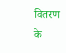वितरण के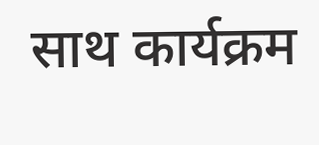साथ कार्यक्रम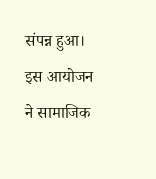संपन्न हुआ। इस आयोजन ने सामाजिक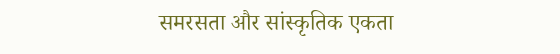समरसता और सांस्कृतिक एकता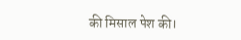की मिसाल पेश की।